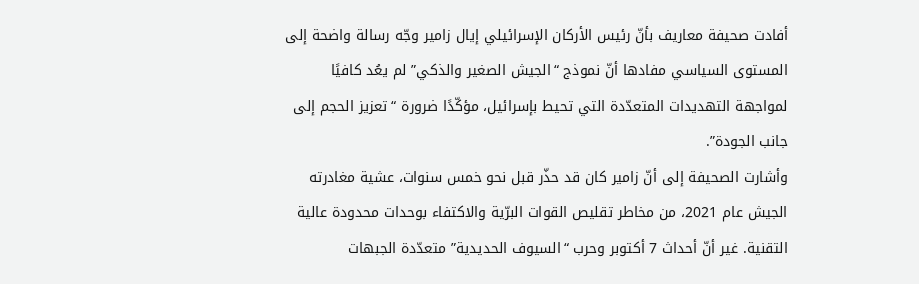أفادت صحيفة معاريف بأنّ رئيس الأركان الإسرائيلي إيال زامير وجّه رسالة واضحة إلى المستوى السياسي مفادها أنّ نموذج “الجيش الصغير والذكي” لم يعُد كافيًا لمواجهة التهديدات المتعدّدة التي تحيط بإسرائيل، مؤكّدًا ضرورة “تعزيز الحجم إلى جانب الجودة”.
وأشارت الصحيفة إلى أنّ زامير كان قد حذّر قبل نحو خمس سنوات، عشية مغادرته الجيش عام 2021، من مخاطر تقليص القوات البرّية والاكتفاء بوحدات محدودة عالية التقنية. غير أنّ أحداث 7 أكتوبر وحرب “السيوف الحديدية” متعدّدة الجبهات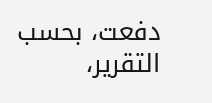دفعت، بحسب التقرير،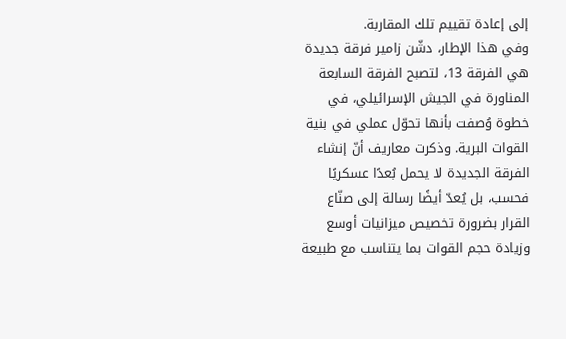إلى إعادة تقييم تلك المقاربة.
وفي هذا الإطار، دشّن زامير فرقة جديدة هي الفرقة 13، لتصبح الفرقة السابعة المناورة في الجيش الإسرائيلي، في خطوة وُصفت بأنها تحوّل عملي في بنية القوات البرية. وذكرت معاريف أنّ إنشاء الفرقة الجديدة لا يحمل بُعدًا عسكريًا فحسب، بل يُعدّ أيضًا رسالة إلى صنّاع القرار بضرورة تخصيص ميزانيات أوسع وزيادة حجم القوات بما يتناسب مع طبيعة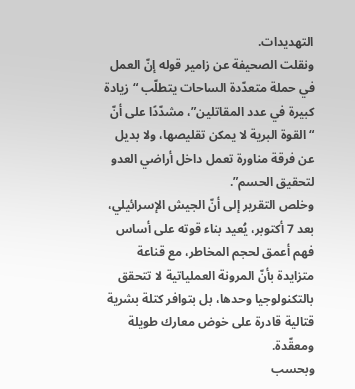التهديدات.
ونقلت الصحيفة عن زامير قوله إنّ العمل في حملة متعدّدة الساحات يتطلّب “زيادة كبيرة في عدد المقاتلين”، مشدّدًا على أنّ “القوة البرية لا يمكن تقليصها، ولا بديل عن فرقة مناورة تعمل داخل أراضي العدو لتحقيق الحسم”.
وخلص التقرير إلى أنّ الجيش الإسرائيلي، بعد 7 أكتوبر، يُعيد بناء قوته على أساس فهم أعمق لحجم المخاطر، مع قناعة متزايدة بأنّ المرونة العملياتية لا تتحقق بالتكنولوجيا وحدها، بل بتوافر كتلة بشرية قتالية قادرة على خوض معارك طويلة ومعقّدة.
وبحسب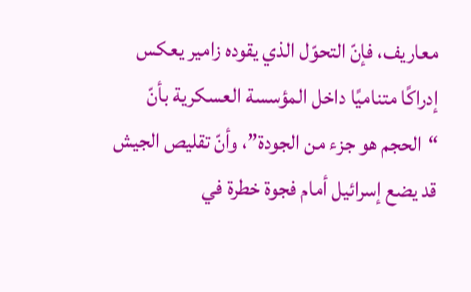معاريف، فإنّ التحوّل الذي يقوده زامير يعكس إدراكًا متناميًا داخل المؤسسة العسكرية بأنّ “الحجم هو جزء من الجودة”، وأنّ تقليص الجيش قد يضع إسرائيل أمام فجوة خطرة في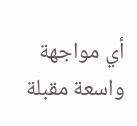أي مواجهة واسعة مقبلة